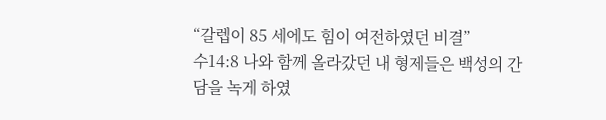“갈렙이 85 세에도 힘이 여전하였던 비결”
수14:8 나와 함께 올라갔던 내 형제들은 백성의 간담을 녹게 하였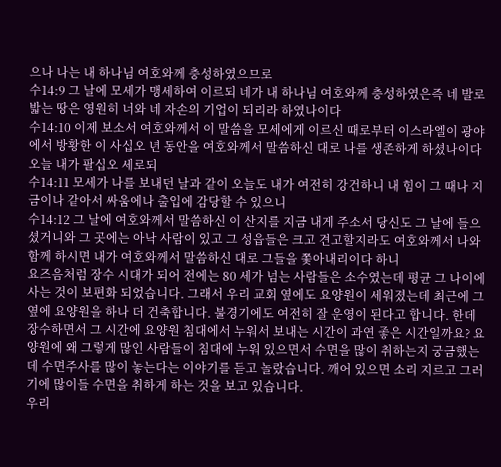으나 나는 내 하나님 여호와께 충성하였으므로
수14:9 그 날에 모세가 맹세하여 이르되 네가 내 하나님 여호와께 충성하였은즉 네 발로 밟는 땅은 영원히 너와 네 자손의 기업이 되리라 하였나이다
수14:10 이제 보소서 여호와께서 이 말씀을 모세에게 이르신 때로부터 이스라엘이 광야에서 방황한 이 사십오 년 동안을 여호와께서 말씀하신 대로 나를 생존하게 하셨나이다 오늘 내가 팔십오 세로되
수14:11 모세가 나를 보내던 날과 같이 오늘도 내가 여전히 강건하니 내 힘이 그 때나 지금이나 같아서 싸움에나 출입에 감당할 수 있으니
수14:12 그 날에 여호와께서 말씀하신 이 산지를 지금 내게 주소서 당신도 그 날에 들으셨거니와 그 곳에는 아낙 사람이 있고 그 성읍들은 크고 견고할지라도 여호와께서 나와 함께 하시면 내가 여호와께서 말씀하신 대로 그들을 쫓아내리이다 하니
요즈음처럼 장수 시대가 되어 전에는 80 세가 넘는 사람들은 소수였는데 평균 그 나이에 사는 것이 보편화 되었습니다. 그래서 우리 교회 옆에도 요양원이 세워졌는데 최근에 그 옆에 요양원을 하나 더 건축합니다. 불경기에도 여전히 잘 운영이 된다고 합니다. 한데 장수하면서 그 시간에 요양원 침대에서 누워서 보내는 시간이 과연 좋은 시간일까요? 요양원에 왜 그렇게 많인 사람들이 침대에 누워 있으면서 수면을 많이 취하는지 궁금했는데 수면주사를 많이 놓는다는 이야기를 듣고 놀랐습니다. 깨어 있으면 소리 지르고 그러기에 많이들 수면을 취하게 하는 것을 보고 있습니다.
우리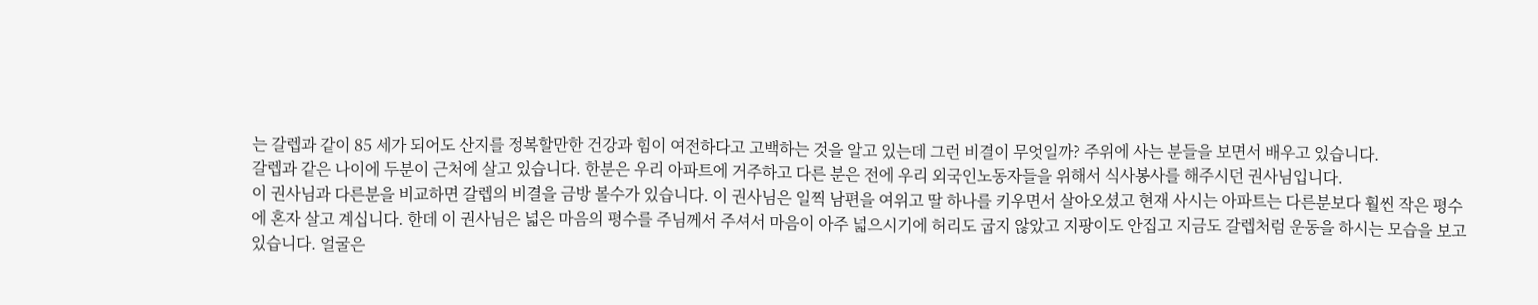는 갈렙과 같이 85 세가 되어도 산지를 정복할만한 건강과 힘이 여전하다고 고백하는 것을 알고 있는데 그런 비결이 무엇일까? 주위에 사는 분들을 보면서 배우고 있습니다.
갈렙과 같은 나이에 두분이 근처에 살고 있습니다. 한분은 우리 아파트에 거주하고 다른 분은 전에 우리 외국인노동자들을 위해서 식사봉사를 해주시던 권사님입니다.
이 권사님과 다른분을 비교하면 갈렙의 비결을 금방 볼수가 있습니다. 이 권사님은 일찍 남편을 여위고 딸 하나를 키우면서 살아오셨고 현재 사시는 아파트는 다른분보다 훨씬 작은 평수에 혼자 살고 계십니다. 한데 이 권사님은 넓은 마음의 평수를 주님께서 주셔서 마음이 아주 넓으시기에 허리도 굽지 않았고 지팡이도 안집고 지금도 갈렙처럼 운동을 하시는 모습을 보고 있습니다. 얼굴은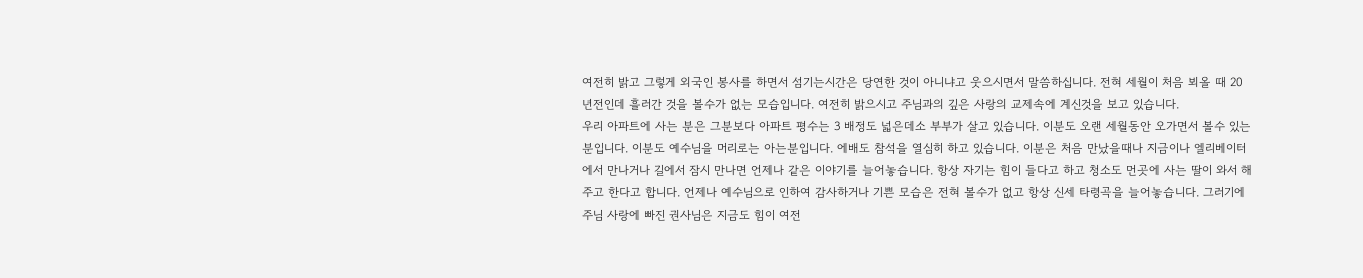여전히 밝고 그렇게 외국인 봉사를 하면서 섬기는시간은 당연한 것이 아니냐고 웃으시면서 말씀하십니다. 전혀 세월이 처음 뵈올 때 20 년전인데 흘러간 것을 볼수가 없는 모습입니다. 여전히 밝으시고 주님과의 깊은 사랑의 교제속에 계신것을 보고 있습니다.
우리 아파트에 사는 분은 그분보다 아파트 평수는 3 배정도 넓은데소 부부가 살고 있습니다. 이분도 오랜 세월동안 오가면서 볼수 있는 분입니다. 이분도 예수님을 머리로는 아는분입니다. 에배도 참석을 열심히 하고 있습니다. 이분은 처음 만났을때나 지금이나 엘리베이터에서 만나거나 길에서 잠시 만나면 언제나 같은 이야기를 늘어놓습니다. 항상 자기는 힘이 들다고 하고 청소도 먼곳에 사는 딸이 와서 해주고 한다고 합니다. 언제나 예수님으로 인하여 감사하거나 기쁜 모습은 전혀 볼수가 없고 항상 신세 타령곡을 늘어놓습니다. 그러기에 주님 사랑에 빠진 권사님은 지금도 힘이 여전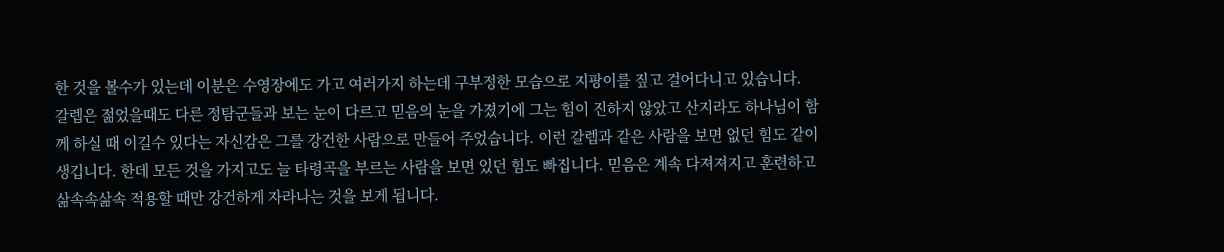한 것을 볼수가 있는데 이분은 수영장에도 가고 여러가지 하는데 구부정한 모습으로 지팡이를 짚고 걸어다니고 있습니다.
갈렙은 젊었을때도 다른 정탐군들과 보는 눈이 다르고 믿음의 눈을 가졌기에 그는 힘이 진하지 않았고 산지라도 하나님이 함께 하실 때 이길수 있다는 자신감은 그를 강건한 사람으로 만들어 주었습니다. 이런 갈렙과 같은 사람을 보면 없던 힘도 같이 생깁니다. 한데 모든 것을 가지고도 늘 타령곡을 부르는 사람을 보면 있던 힘도 빠집니다. 믿음은 계속 다져져지고 훈련하고 삶속속삶속 적용할 때만 강건하게 자라나는 것을 보게 됩니다.